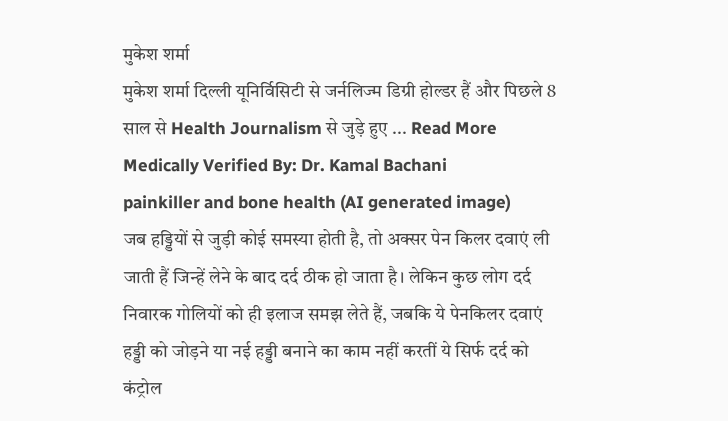मुकेश शर्मा
मुकेश शर्मा दिल्ली यूनिर्विसिटी से जर्नलिज्म डिग्री होल्डर हैं और पिछले 8 साल से Health Journalism से जुड़े हुए ... Read More
Medically Verified By: Dr. Kamal Bachani
painkiller and bone health (AI generated image)
जब हड्डियों से जुड़ी कोई समस्या होती है, तो अक्सर पेन किलर दवाएं ली जाती हैं जिन्हें लेने के बाद दर्द ठीक हो जाता है। लेकिन कुछ लोग दर्द निवारक गोलियों को ही इलाज समझ लेते हैं, जबकि ये पेनकिलर दवाएं हड्डी को जोड़ने या नई हड्डी बनाने का काम नहीं करतीं ये सिर्फ दर्द को कंट्रोल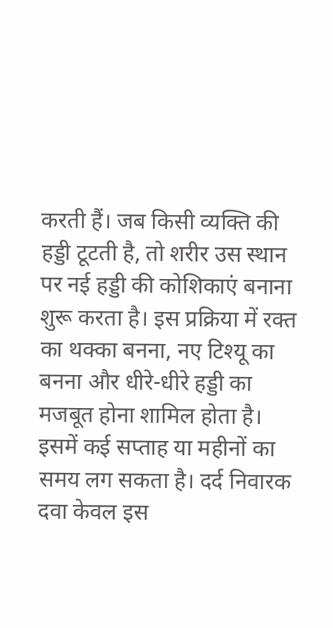करती हैं। जब किसी व्यक्ति की हड्डी टूटती है, तो शरीर उस स्थान पर नई हड्डी की कोशिकाएं बनाना शुरू करता है। इस प्रक्रिया में रक्त का थक्का बनना, नए टिश्यू का बनना और धीरे-धीरे हड्डी का मजबूत होना शामिल होता है। इसमें कई सप्ताह या महीनों का समय लग सकता है। दर्द निवारक दवा केवल इस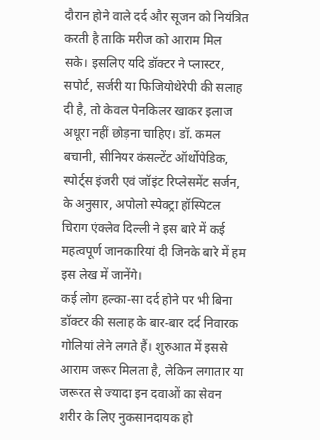दौरान होने वाले दर्द और सूजन को नियंत्रित करती है ताकि मरीज को आराम मिल सके। इसलिए यदि डॉक्टर ने प्लास्टर, सपोर्ट, सर्जरी या फिजियोथेरेपी की सलाह दी है, तो केवल पेनकिलर खाकर इलाज अधूरा नहीं छोड़ना चाहिए। डॉ. कमल बचानी, सीनियर कंसल्टेंट ऑर्थोपेडिक, स्पोर्ट्स इंजरी एवं जॉइंट रिप्लेसमेंट सर्जन, के अनुसार, अपोलो स्पेक्ट्रा हॉस्पिटल चिराग एंक्लेव दिल्ली ने इस बारे में कई महत्वपूर्ण जानकारियां दी जिनके बारे में हम इस लेख में जानेंगे।
कई लोग हल्का-सा दर्द होने पर भी बिना डॉक्टर की सलाह के बार-बार दर्द निवारक गोलियां लेने लगते हैं। शुरुआत में इससे आराम जरूर मिलता है, लेकिन लगातार या जरूरत से ज्यादा इन दवाओं का सेवन शरीर के लिए नुकसानदायक हो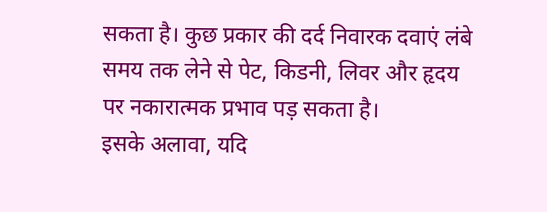सकता है। कुछ प्रकार की दर्द निवारक दवाएं लंबे समय तक लेने से पेट, किडनी, लिवर और हृदय पर नकारात्मक प्रभाव पड़ सकता है।
इसके अलावा, यदि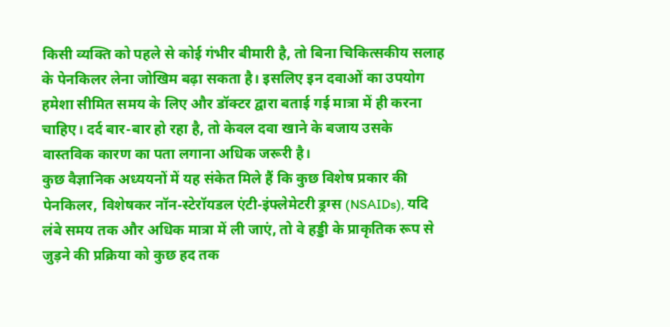किसी व्यक्ति को पहले से कोई गंभीर बीमारी है, तो बिना चिकित्सकीय सलाह के पेनकिलर लेना जोखिम बढ़ा सकता है। इसलिए इन दवाओं का उपयोग हमेशा सीमित समय के लिए और डॉक्टर द्वारा बताई गई मात्रा में ही करना चाहिए। दर्द बार-बार हो रहा है, तो केवल दवा खाने के बजाय उसके वास्तविक कारण का पता लगाना अधिक जरूरी है।
कुछ वैज्ञानिक अध्ययनों में यह संकेत मिले हैं कि कुछ विशेष प्रकार की पेनकिलर, विशेषकर नॉन-स्टेरॉयडल एंटी-इंफ्लेमेटरी ड्रग्स (NSAIDs), यदि लंबे समय तक और अधिक मात्रा में ली जाएं, तो वे हड्डी के प्राकृतिक रूप से जुड़ने की प्रक्रिया को कुछ हद तक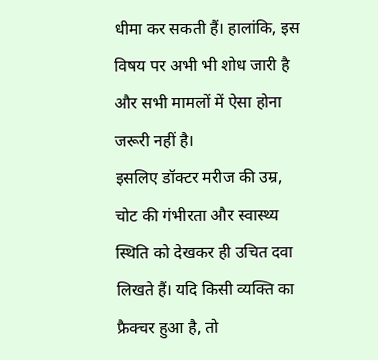धीमा कर सकती हैं। हालांकि, इस विषय पर अभी भी शोध जारी है और सभी मामलों में ऐसा होना जरूरी नहीं है।
इसलिए डॉक्टर मरीज की उम्र, चोट की गंभीरता और स्वास्थ्य स्थिति को देखकर ही उचित दवा लिखते हैं। यदि किसी व्यक्ति का फ्रैक्चर हुआ है, तो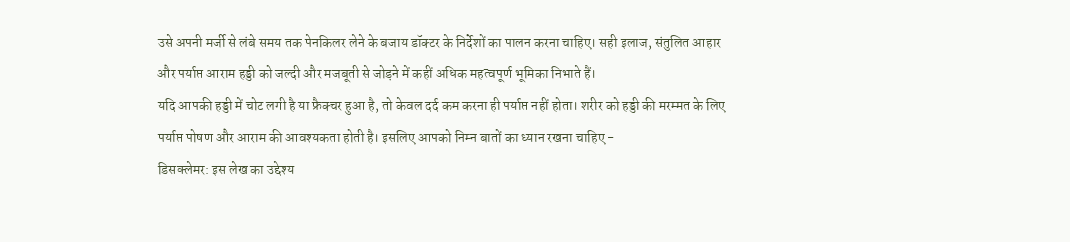उसे अपनी मर्जी से लंबे समय तक पेनकिलर लेने के बजाय डॉक्टर के निर्देशों का पालन करना चाहिए। सही इलाज, संतुलित आहार और पर्याप्त आराम हड्डी को जल्दी और मजबूती से जोड़ने में कहीं अधिक महत्वपूर्ण भूमिका निभाते हैं।
यदि आपकी हड्डी में चोट लगी है या फ्रैक्चर हुआ है, तो केवल दर्द कम करना ही पर्याप्त नहीं होता। शरीर को हड्डी की मरम्मत के लिए पर्याप्त पोषण और आराम की आवश्यकता होती है। इसलिए आपको निम्न बातों का ध्यान रखना चाहिए -
डिसक्लेमर: इस लेख का उद्देश्य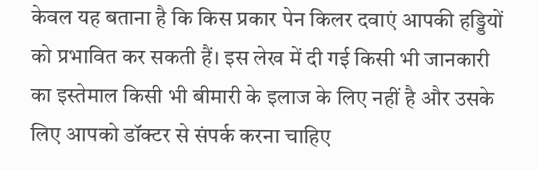केवल यह बताना है कि किस प्रकार पेन किलर दवाएं आपकी हड्डियों को प्रभावित कर सकती हैं। इस लेख में दी गई किसी भी जानकारी का इस्तेमाल किसी भी बीमारी के इलाज के लिए नहीं है और उसके लिए आपको डॉक्टर से संपर्क करना चाहिए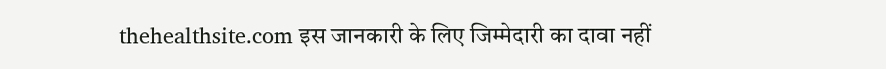thehealthsite.com इस जानकारी के लिए जिम्मेदारी का दावा नहीं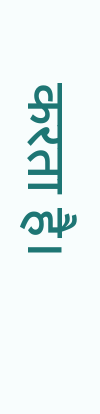करता है।